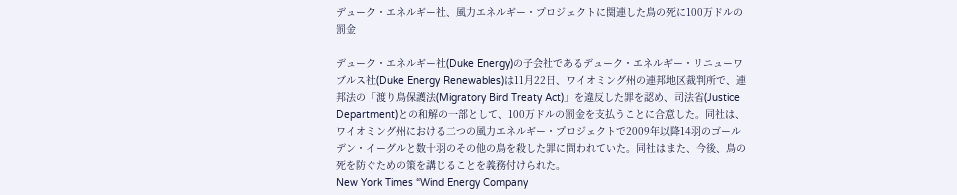デューク・エネルギー社、風力エネルギー・プロジェクトに関連した鳥の死に100万ドルの罰金

デューク・エネルギー社(Duke Energy)の子会社であるデューク・エネルギー・リニューワブルス社(Duke Energy Renewables)は11月22日、ワイオミング州の連邦地区裁判所で、連邦法の「渡り鳥保護法(Migratory Bird Treaty Act)」を違反した罪を認め、司法省(Justice Department)との和解の一部として、100万ドルの罰金を支払うことに合意した。同社は、ワイオミング州における二つの風力エネルギー・プロジェクトで2009年以降14羽のゴールデン・イーグルと数十羽のその他の鳥を殺した罪に問われていた。同社はまた、今後、鳥の死を防ぐための策を講じることを義務付けられた。
New York Times “Wind Energy Company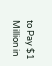to Pay $1 Million in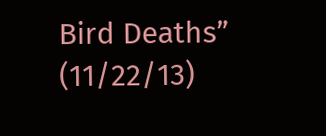Bird Deaths” (11/22/13)